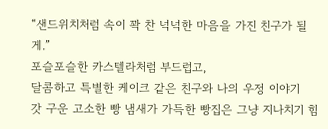“샌드위치처럼 속이 꽉 찬 넉넉한 마음을 가진 친구가 될게.”
포슬포슬한 카스텔라처럼 부드럽고,
달콤하고 특별한 케이크 같은 친구와 나의 우정 이야기
갓 구운 고소한 빵 냄새가 가득한 빵집은 그냥 지나치기 힘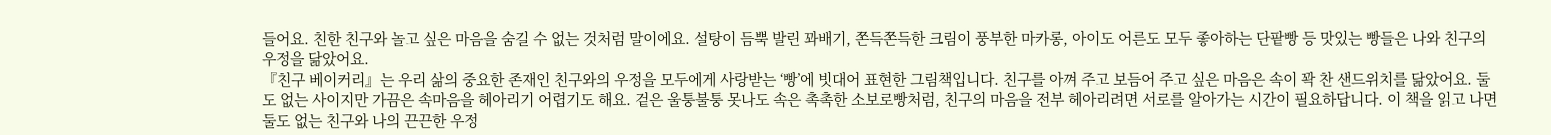들어요. 친한 친구와 놀고 싶은 마음을 숨길 수 없는 것처럼 말이에요. 설탕이 듬뿍 발린 꽈배기, 쫀득쫀득한 크림이 풍부한 마카롱, 아이도 어른도 모두 좋아하는 단팥빵 등 맛있는 빵들은 나와 친구의 우정을 닮았어요.
『친구 베이커리』는 우리 삶의 중요한 존재인 친구와의 우정을 모두에게 사랑받는 ‘빵’에 빗대어 표현한 그림책입니다. 친구를 아껴 주고 보듬어 주고 싶은 마음은 속이 꽉 찬 샌드위치를 닮았어요. 둘도 없는 사이지만 가끔은 속마음을 헤아리기 어렵기도 해요. 겉은 울퉁불퉁 못나도 속은 촉촉한 소보로빵처럼, 친구의 마음을 전부 헤아리려면 서로를 알아가는 시간이 필요하답니다. 이 책을 읽고 나면 둘도 없는 친구와 나의 끈끈한 우정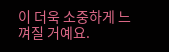이 더욱 소중하게 느껴질 거예요.